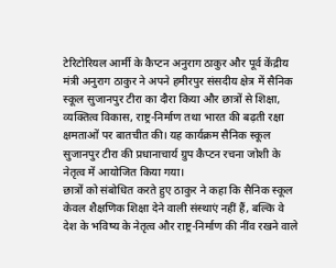टेरिटोरियल आर्मी के कैप्टन अनुराग ठाकुर और पूर्व केंद्रीय मंत्री अनुराग ठाकुर ने अपने हमीरपुर संसदीय क्षेत्र में सैनिक स्कूल सुजानपुर टीरा का दौरा किया और छात्रों से शिक्षा, व्यक्तित्व विकास, राष्ट्र-निर्माण तथा भारत की बढ़ती रक्षा क्षमताओं पर बातचीत की। यह कार्यक्रम सैनिक स्कूल सुजानपुर टीरा की प्रधानाचार्य ग्रुप कैप्टन रचना जोशी के नेतृत्व में आयोजित किया गया।
छात्रों को संबोधित करते हुए ठाकुर ने कहा कि सैनिक स्कूल केवल शैक्षणिक शिक्षा देने वाली संस्थाएं नहीं हैं, बल्कि वे देश के भविष्य के नेतृत्व और राष्ट्र-निर्माण की नींव रखने वाले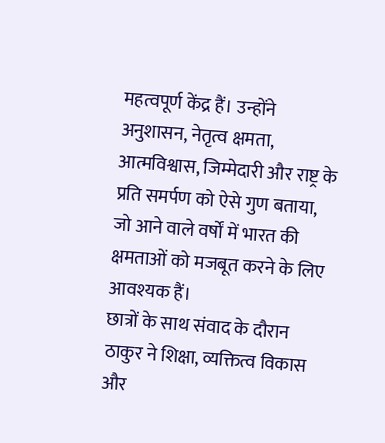महत्वपूर्ण केंद्र हैं। उन्होंने अनुशासन, नेतृत्व क्षमता, आत्मविश्वास, जिम्मेदारी और राष्ट्र के प्रति समर्पण को ऐसे गुण बताया, जो आने वाले वर्षों में भारत की क्षमताओं को मजबूत करने के लिए आवश्यक हैं।
छात्रों के साथ संवाद के दौरान ठाकुर ने शिक्षा, व्यक्तित्व विकास और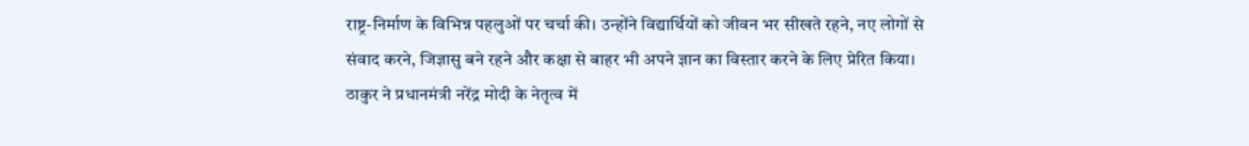राष्ट्र-निर्माण के विभिन्न पहलुओं पर चर्चा की। उन्होंने विद्यार्थियों को जीवन भर सीखते रहने, नए लोगों से संवाद करने, जिज्ञासु बने रहने और कक्षा से बाहर भी अपने ज्ञान का विस्तार करने के लिए प्रेरित किया।
ठाकुर ने प्रधानमंत्री नरेंद्र मोदी के नेतृत्व में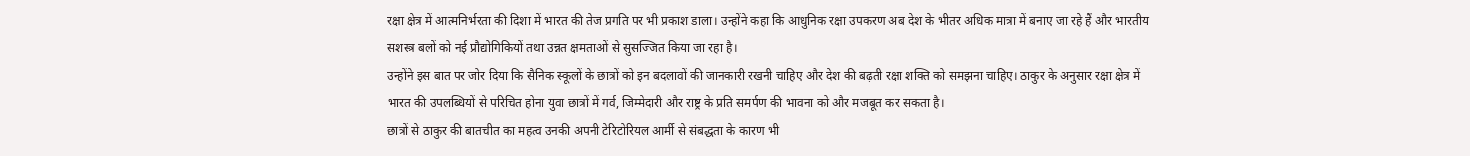रक्षा क्षेत्र में आत्मनिर्भरता की दिशा में भारत की तेज प्रगति पर भी प्रकाश डाला। उन्होंने कहा कि आधुनिक रक्षा उपकरण अब देश के भीतर अधिक मात्रा में बनाए जा रहे हैं और भारतीय सशस्त्र बलों को नई प्रौद्योगिकियों तथा उन्नत क्षमताओं से सुसज्जित किया जा रहा है।
उन्होंने इस बात पर जोर दिया कि सैनिक स्कूलों के छात्रों को इन बदलावों की जानकारी रखनी चाहिए और देश की बढ़ती रक्षा शक्ति को समझना चाहिए। ठाकुर के अनुसार रक्षा क्षेत्र में भारत की उपलब्धियों से परिचित होना युवा छात्रों में गर्व, जिम्मेदारी और राष्ट्र के प्रति समर्पण की भावना को और मजबूत कर सकता है।
छात्रों से ठाकुर की बातचीत का महत्व उनकी अपनी टेरिटोरियल आर्मी से संबद्धता के कारण भी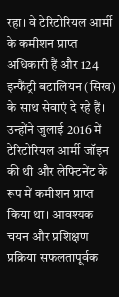रहा। वे टेरिटोरियल आर्मी के कमीशन प्राप्त अधिकारी हैं और 124 इन्फैंट्री बटालियन (सिख) के साथ सेवाएं दे रहे हैं। उन्होंने जुलाई 2016 में टेरिटोरियल आर्मी जॉइन की थी और लेफ्टिनेंट के रूप में कमीशन प्राप्त किया था। आवश्यक चयन और प्रशिक्षण प्रक्रिया सफलतापूर्वक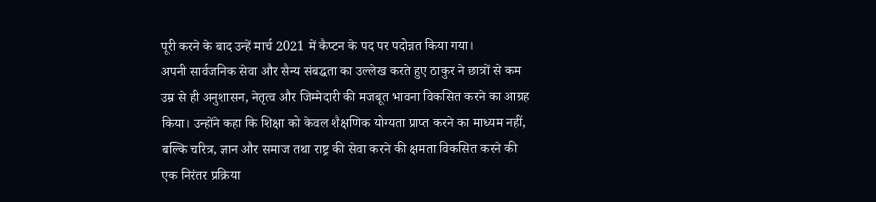पूरी करने के बाद उन्हें मार्च 2021 में कैप्टन के पद पर पदोन्नत किया गया।
अपनी सार्वजनिक सेवा और सैन्य संबद्धता का उल्लेख करते हुए ठाकुर ने छात्रों से कम उम्र से ही अनुशासन, नेतृत्व और जिम्मेदारी की मजबूत भावना विकसित करने का आग्रह किया। उन्होंने कहा कि शिक्षा को केवल शैक्षणिक योग्यता प्राप्त करने का माध्यम नहीं, बल्कि चरित्र, ज्ञान और समाज तथा राष्ट्र की सेवा करने की क्षमता विकसित करने की एक निरंतर प्रक्रिया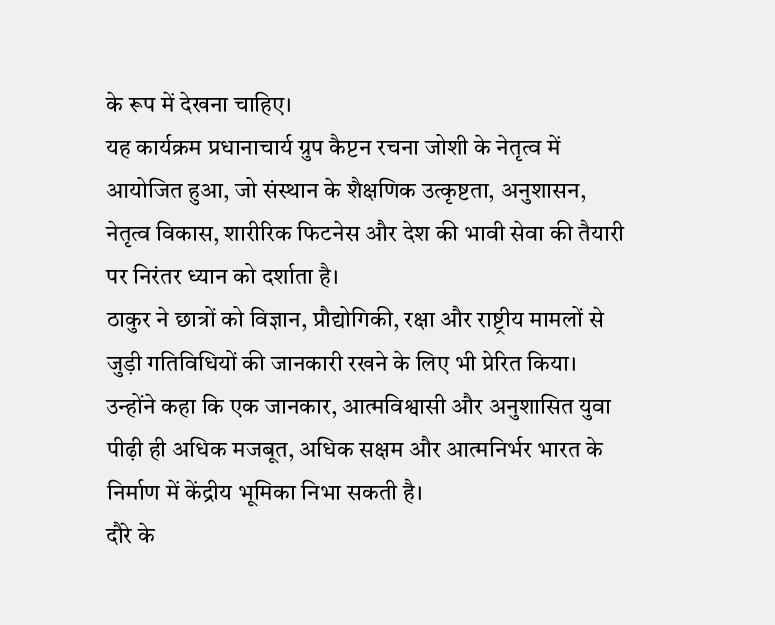के रूप में देखना चाहिए।
यह कार्यक्रम प्रधानाचार्य ग्रुप कैप्टन रचना जोशी के नेतृत्व में आयोजित हुआ, जो संस्थान के शैक्षणिक उत्कृष्टता, अनुशासन, नेतृत्व विकास, शारीरिक फिटनेस और देश की भावी सेवा की तैयारी पर निरंतर ध्यान को दर्शाता है।
ठाकुर ने छात्रों को विज्ञान, प्रौद्योगिकी, रक्षा और राष्ट्रीय मामलों से जुड़ी गतिविधियों की जानकारी रखने के लिए भी प्रेरित किया। उन्होंने कहा कि एक जानकार, आत्मविश्वासी और अनुशासित युवा पीढ़ी ही अधिक मजबूत, अधिक सक्षम और आत्मनिर्भर भारत के निर्माण में केंद्रीय भूमिका निभा सकती है।
दौरे के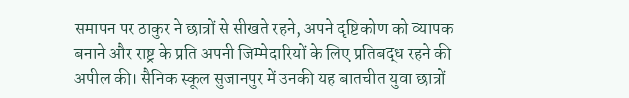समापन पर ठाकुर ने छात्रों से सीखते रहने, अपने दृष्टिकोण को व्यापक बनाने और राष्ट्र के प्रति अपनी जिम्मेदारियों के लिए प्रतिबद्ध रहने की अपील की। सैनिक स्कूल सुजानपुर में उनकी यह बातचीत युवा छात्रों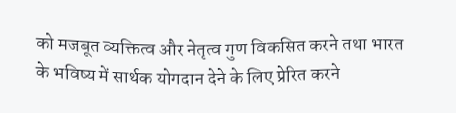को मजबूत व्यक्तित्व और नेतृत्व गुण विकसित करने तथा भारत के भविष्य में सार्थक योगदान देने के लिए प्रेरित करने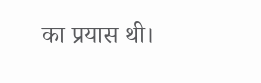का प्रयास थी।